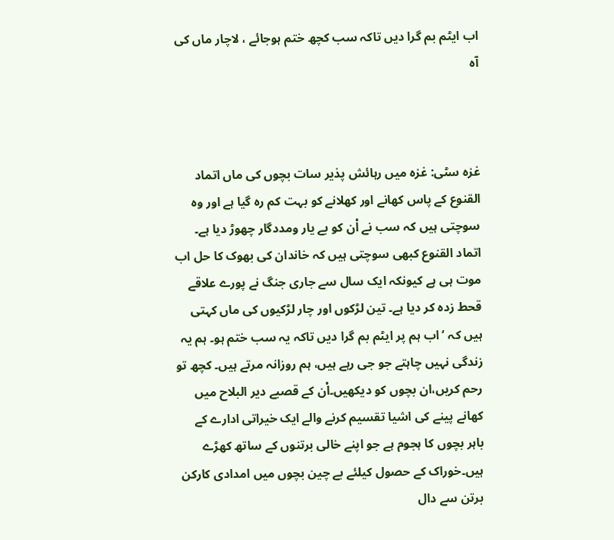اب ایٹم بم گرا دیں تاکہ سب کچھ ختم ہوجائے ، لاچار ماں کی آہ



غزہ سٹی: غزہ میں رہائش پذیر سات بچوں کی ماں اتماد القنوع کے پاس کھانے اور کھلانے کو بہت کم رہ گیا ہے اور وہ سوچتی ہیں کہ سب نے اْن کو بے یار ومددگار چھوڑ دیا ہے۔ اتماد القنوع کبھی سوچتی ہیں کہ خاندان کی بھوک کا حل اب موت ہی ہے کیونکہ ایک سال سے جاری جنگ نے پورے علاقے قحط زدہ کر دیا ہے۔ تین لڑکوں اور چار لڑکیوں کی ماں کہتی ہیں کہ ’اب ہم پر ایٹم بم گرا دیں تاکہ یہ سب ختم ہو۔ ہم یہ زندگی نہیں چاہتے جو جی رہے ہیں، ہم روزانہ مرتے ہیں۔ کچھ تو رحم کریں،ان بچوں کو دیکھیں۔اْن کے قصبے دیر البلاح میں کھانے پینے کی اشیا تقسیم کرنے والے ایک خیراتی ادارے کے باہر بچوں کا ہجوم ہے جو اپنے خالی برتنوں کے ساتھ کھڑے ہیں۔خوراک کے حصول کیلئے بے چین بچوں میں امدادی کارکن برتن سے دال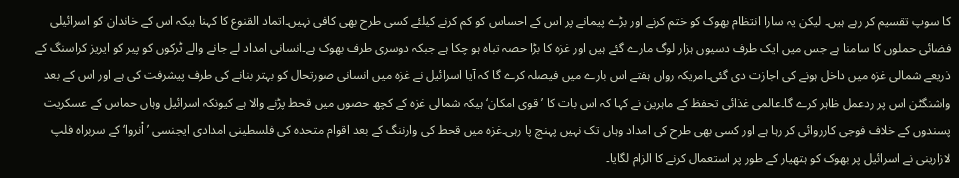کا سوپ تقسیم کر رہے ہیں۔ لیکن یہ سارا انتظام بھوک کو ختم کرنے اور بڑے پیمانے پر اس کے احساس کو کم کرنے کیلئے کسی طرح بھی کافی نہیں۔اتماد القنوع کا کہنا ہیکہ اس کے خاندان کو اسرائیلی فضائی حملوں کا سامنا ہے جس میں ایک طرف دسیوں ہزار لوگ مارے گئے ہیں اور غزہ کا بڑا حصہ تباہ ہو چکا ہے جبکہ دوسری طرف بھوک ہے۔انسانی امداد لے جانے والے ٹرکوں کو پیر کو ایریز کراسنگ کے ذریعے شمالی غزہ میں داخل ہونے کی اجازت دی گئی۔امریکہ رواں ہفتے اس بارے میں فیصلہ کرے گا کہ آیا اسرائیل نے غزہ میں انسانی صورتحال کو بہتر بنانے کی طرف پیشرفت کی ہے اور اس کے بعد واشنگٹن اس پر ردعمل ظاہر کرے گا۔عالمی غذائی تحفظ کے ماہرین نے کہا کہ اس بات کا ’قوی امکان‘ ہیکہ شمالی غزہ کے کچھ حصوں میں قحط پڑنے والا ہے کیونکہ اسرائیل وہاں حماس کے عسکریت پسندوں کے خلاف فوجی کارروائی کر رہا ہے اور کسی بھی طرح کی امداد وہاں تک نہیں پہنچ پا رہی۔غزہ میں قحط کی وارننگ کے بعد اقوام متحدہ کی فلسطینی امدادی ایجنسی ’اْنروا‘ کے سربراہ فلپ لازارینی نے اسرائیل پر بھوک کو ہتھیار کے طور پر استعمال کرنے کا الزام لگایا۔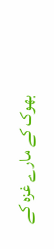بھوک کے مارے غزہ کے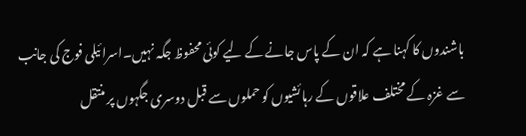باشندوں کا کہنا ہے کہ ان کے پاس جانے کے لیے کوئی محفوظ جگہ نہیں۔اسرائیلی فوج کی جانب سے غزہ کے مختلف علاقوں کے رہائشیوں کو حملوں سے قبل دوسری جگہوں پر منتقل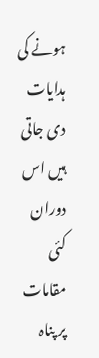ہونے کی ہدایات دی جاتی ہیں اس دوران کئی مقامات پر پناہ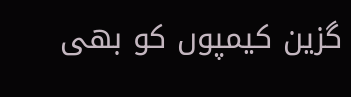گزین کیمپوں کو بھی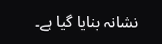نشانہ بنایا گیا ہے۔